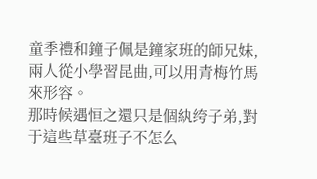童季禮和鐘子佩是鐘家班的師兄妹,兩人從小學習昆曲,可以用青梅竹馬來形容。
那時候遇恒之還只是個紈绔子弟,對于這些草臺班子不怎么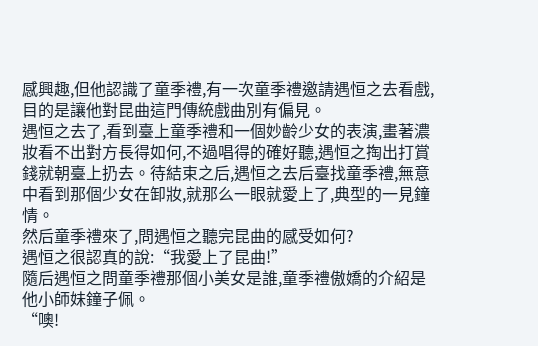感興趣,但他認識了童季禮,有一次童季禮邀請遇恒之去看戲,目的是讓他對昆曲這門傳統戲曲別有偏見。
遇恒之去了,看到臺上童季禮和一個妙齡少女的表演,畫著濃妝看不出對方長得如何,不過唱得的確好聽,遇恒之掏出打賞錢就朝臺上扔去。待結束之后,遇恒之去后臺找童季禮,無意中看到那個少女在卸妝,就那么一眼就愛上了,典型的一見鐘情。
然后童季禮來了,問遇恒之聽完昆曲的感受如何?
遇恒之很認真的說:“我愛上了昆曲!”
隨后遇恒之問童季禮那個小美女是誰,童季禮傲嬌的介紹是他小師妹鐘子佩。
“噢!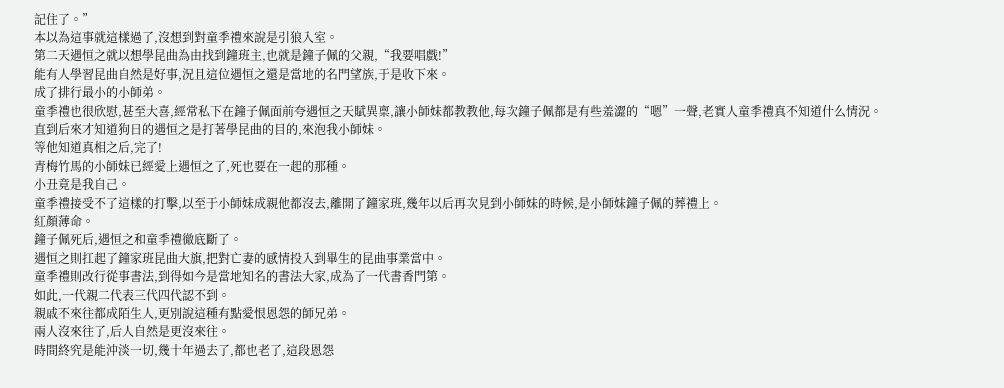記住了。”
本以為這事就這樣過了,沒想到對童季禮來說是引狼入室。
第二天遇恒之就以想學昆曲為由找到鐘班主,也就是鐘子佩的父親,“我要唱戲!”
能有人學習昆曲自然是好事,況且這位遇恒之還是當地的名門望族,于是收下來。
成了排行最小的小師弟。
童季禮也很欣慰,甚至大喜,經常私下在鐘子佩面前夸遇恒之天賦異稟,讓小師妹都教教他,每次鐘子佩都是有些羞澀的“嗯”一聲,老實人童季禮真不知道什么情況。
直到后來才知道狗日的遇恒之是打著學昆曲的目的,來泡我小師妹。
等他知道真相之后,完了!
青梅竹馬的小師妹已經愛上遇恒之了,死也要在一起的那種。
小丑竟是我自己。
童季禮接受不了這樣的打擊,以至于小師妹成親他都沒去,離開了鐘家班,幾年以后再次見到小師妹的時候,是小師妹鐘子佩的葬禮上。
紅顏薄命。
鐘子佩死后,遇恒之和童季禮徹底斷了。
遇恒之則扛起了鐘家班昆曲大旗,把對亡妻的感情投入到畢生的昆曲事業當中。
童季禮則改行從事書法,到得如今是當地知名的書法大家,成為了一代書香門第。
如此,一代親二代表三代四代認不到。
親戚不來往都成陌生人,更別說這種有點愛恨恩怨的師兄弟。
兩人沒來往了,后人自然是更沒來往。
時間終究是能沖淡一切,幾十年過去了,都也老了,這段恩怨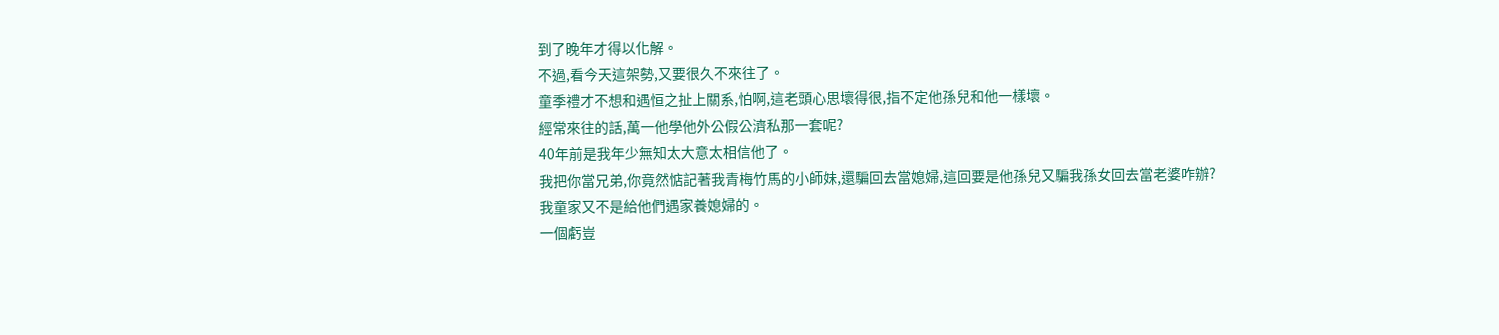到了晚年才得以化解。
不過,看今天這架勢,又要很久不來往了。
童季禮才不想和遇恒之扯上關系,怕啊,這老頭心思壞得很,指不定他孫兒和他一樣壞。
經常來往的話,萬一他學他外公假公濟私那一套呢?
40年前是我年少無知太大意太相信他了。
我把你當兄弟,你竟然惦記著我青梅竹馬的小師妹,還騙回去當媳婦,這回要是他孫兒又騙我孫女回去當老婆咋辦?
我童家又不是給他們遇家養媳婦的。
一個虧豈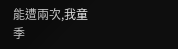能遭兩次,我童季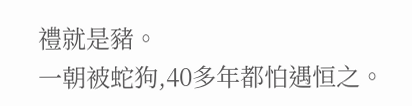禮就是豬。
一朝被蛇狗,40多年都怕遇恒之。